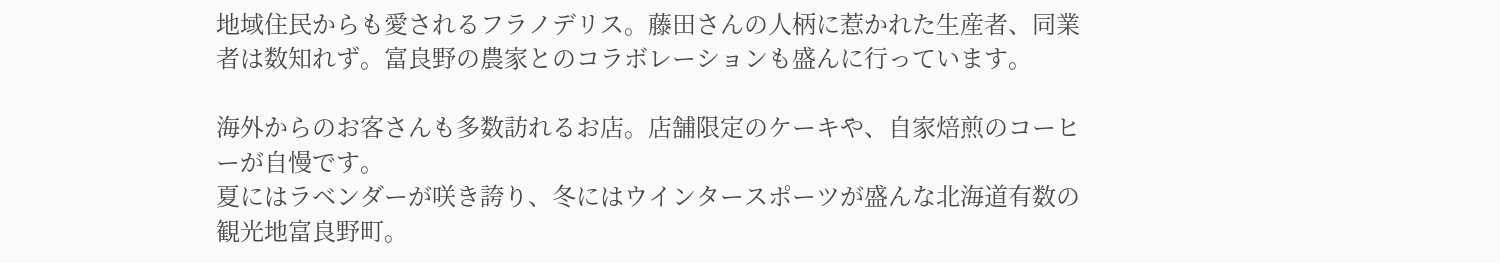地域住民からも愛されるフラノデリス。藤田さんの人柄に惹かれた生産者、同業者は数知れず。富良野の農家とのコラボレーションも盛んに行っています。

海外からのお客さんも多数訪れるお店。店舗限定のケーキや、自家焙煎のコーヒーが自慢です。
夏にはラベンダーが咲き誇り、冬にはウインタースポーツが盛んな北海道有数の観光地富良野町。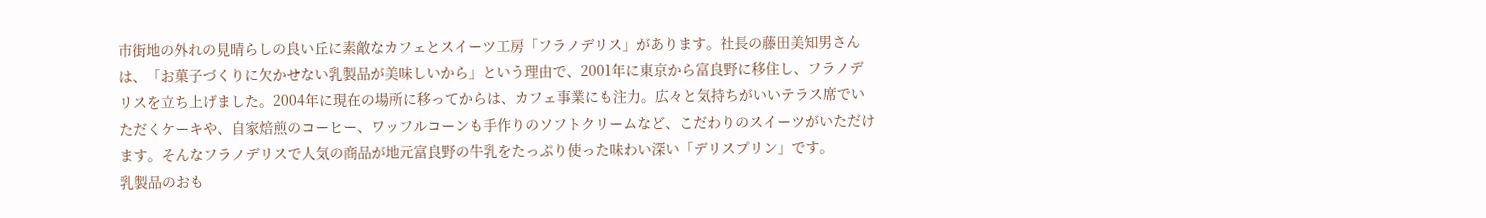市街地の外れの見晴らしの良い丘に素敵なカフェとスイーツ工房「フラノデリス」があります。社長の藤田美知男さんは、「お菓子づくりに欠かせない乳製品が美味しいから」という理由で、2001年に東京から富良野に移住し、フラノデリスを立ち上げました。2004年に現在の場所に移ってからは、カフェ事業にも注力。広々と気持ちがいいテラス席でいただくケーキや、自家焙煎のコーヒー、ワッフルコーンも手作りのソフトクリームなど、こだわりのスイーツがいただけます。そんなフラノデリスで人気の商品が地元富良野の牛乳をたっぷり使った味わい深い「デリスプリン」です。
乳製品のおも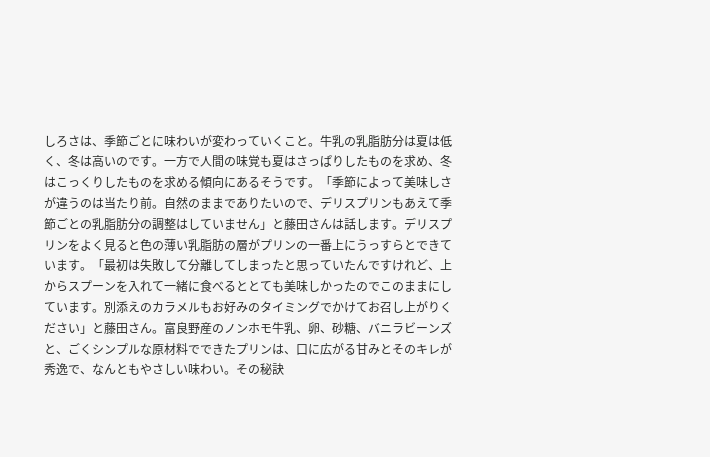しろさは、季節ごとに味わいが変わっていくこと。牛乳の乳脂肪分は夏は低く、冬は高いのです。一方で人間の味覚も夏はさっぱりしたものを求め、冬はこっくりしたものを求める傾向にあるそうです。「季節によって美味しさが違うのは当たり前。自然のままでありたいので、デリスプリンもあえて季節ごとの乳脂肪分の調整はしていません」と藤田さんは話します。デリスプリンをよく見ると色の薄い乳脂肪の層がプリンの一番上にうっすらとできています。「最初は失敗して分離してしまったと思っていたんですけれど、上からスプーンを入れて一緒に食べるととても美味しかったのでこのままにしています。別添えのカラメルもお好みのタイミングでかけてお召し上がりください」と藤田さん。富良野産のノンホモ牛乳、卵、砂糖、バニラビーンズと、ごくシンプルな原材料でできたプリンは、口に広がる甘みとそのキレが秀逸で、なんともやさしい味わい。その秘訣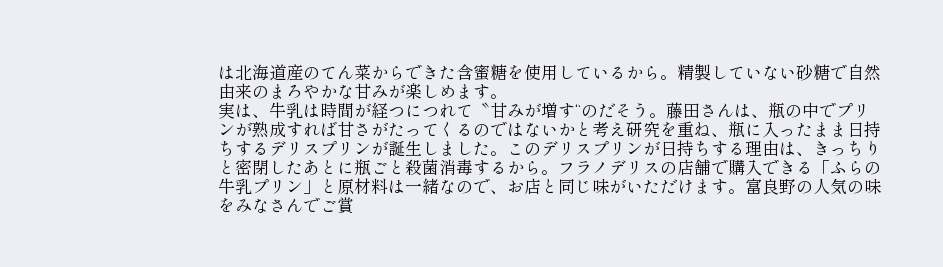は北海道産のてん菜からできた含蜜糖を使用しているから。精製していない砂糖で自然由来のまろやかな甘みが楽しめます。
実は、牛乳は時間が経つにつれて〝甘みが増す“のだそう。藤田さんは、瓶の中でプリンが熟成すれば甘さがたってくるのではないかと考え研究を重ね、瓶に入ったまま日持ちするデリスプリンが誕生しました。このデリスプリンが日持ちする理由は、きっちりと密閉したあとに瓶ごと殺菌消毒するから。フラノデリスの店舗で購入できる「ふらの牛乳プリン」と原材料は一緒なので、お店と同じ味がいただけます。富良野の人気の味をみなさんでご賞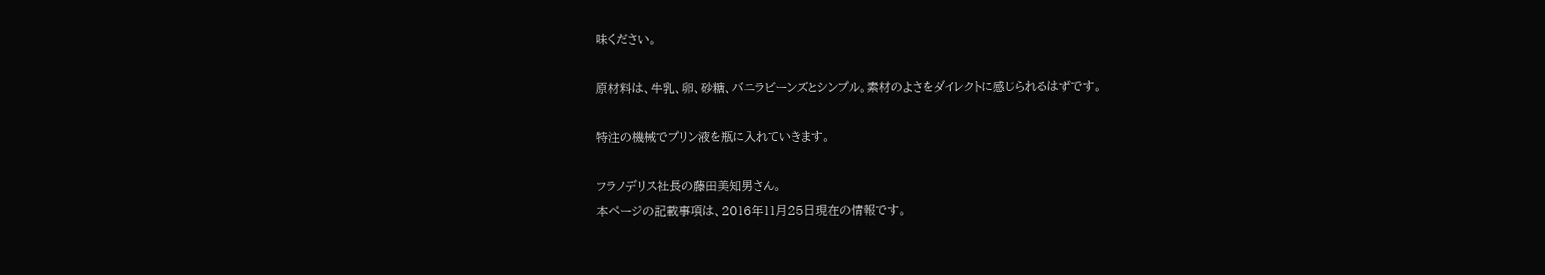味ください。

原材料は、牛乳、卵、砂糖、バニラビーンズとシンプル。素材のよさをダイレクトに感じられるはずです。

特注の機械でプリン液を瓶に入れていきます。

フラノデリス社長の藤田美知男さん。
本ページの記載事項は、2016年11月25日現在の情報です。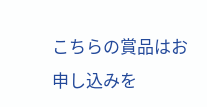こちらの賞品はお申し込みを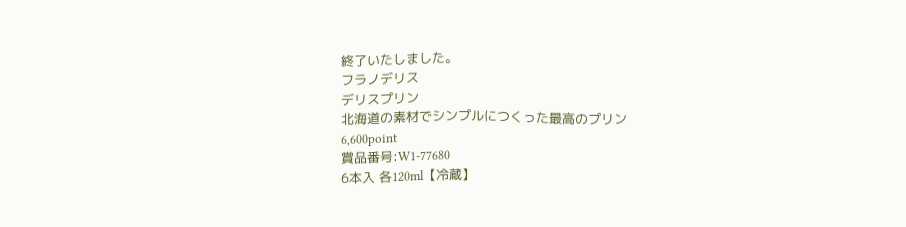終了いたしました。
フラノデリス
デリスプリン
北海道の素材でシンプルにつくった最高のプリン
6,600point
賞品番号:W1-77680
6本入 各120ml【冷蔵】